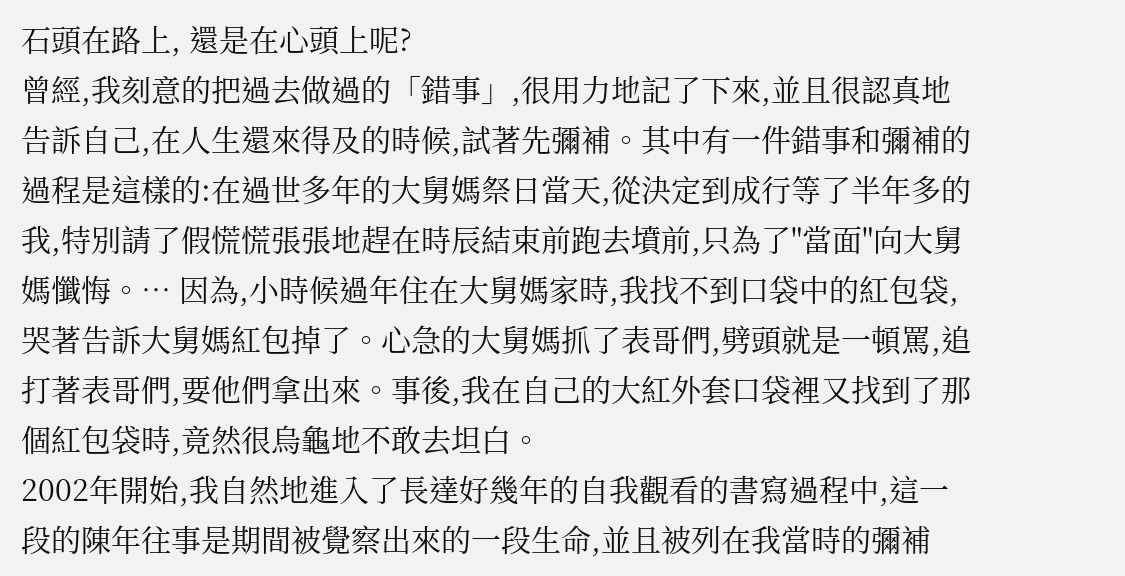石頭在路上, 還是在心頭上呢?
曾經,我刻意的把過去做過的「錯事」,很用力地記了下來,並且很認真地告訴自己,在人生還來得及的時候,試著先彌補。其中有一件錯事和彌補的過程是這樣的:在過世多年的大舅媽祭日當天,從決定到成行等了半年多的我,特別請了假慌慌張張地趕在時辰結束前跑去墳前,只為了"當面"向大舅媽懺悔。… 因為,小時候過年住在大舅媽家時,我找不到口袋中的紅包袋,哭著告訴大舅媽紅包掉了。心急的大舅媽抓了表哥們,劈頭就是一頓罵,追打著表哥們,要他們拿出來。事後,我在自己的大紅外套口袋裡又找到了那個紅包袋時,竟然很烏龜地不敢去坦白。
2002年開始,我自然地進入了長達好幾年的自我觀看的書寫過程中,這一段的陳年往事是期間被覺察出來的一段生命,並且被列在我當時的彌補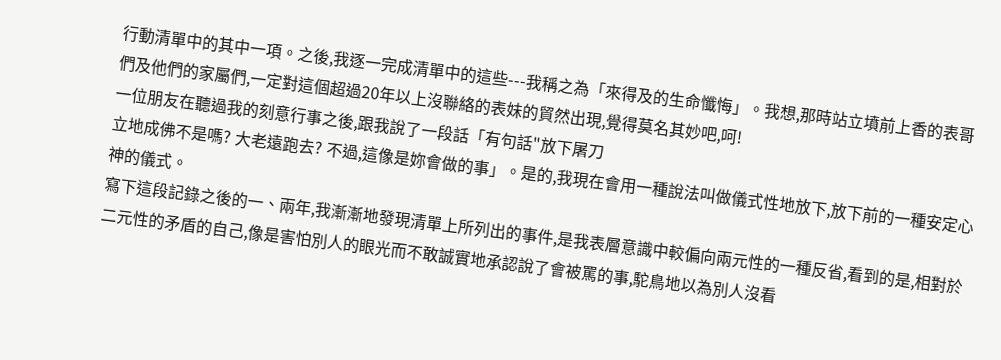行動清單中的其中一項。之後,我逐一完成清單中的這些---我稱之為「來得及的生命懺悔」。我想,那時站立墳前上香的表哥們及他們的家屬們,一定對這個超過20年以上沒聯絡的表妹的貿然出現,覺得莫名其妙吧,呵!
一位朋友在聽過我的刻意行事之後,跟我說了一段話「有句話"放下屠刀
立地成佛不是嗎? 大老遠跑去? 不過,這像是妳會做的事」。是的,我現在會用一種說法叫做儀式性地放下,放下前的一種安定心神的儀式。
寫下這段記錄之後的一、兩年,我漸漸地發現清單上所列出的事件,是我表層意識中較偏向兩元性的一種反省,看到的是,相對於二元性的矛盾的自己,像是害怕別人的眼光而不敢誠實地承認說了會被罵的事,駝鳥地以為別人沒看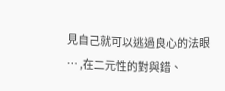見自己就可以逃過良心的法眼
… ,在二元性的對與錯、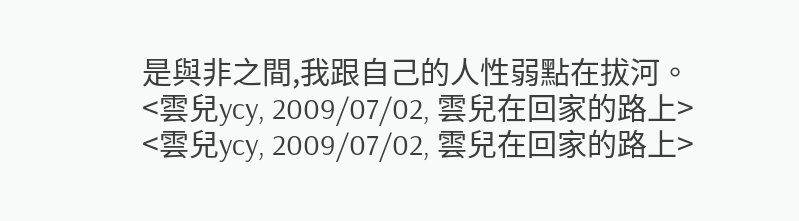是與非之間,我跟自己的人性弱點在拔河。
<雲兒ycy, 2009/07/02, 雲兒在回家的路上>
<雲兒ycy, 2009/07/02, 雲兒在回家的路上>